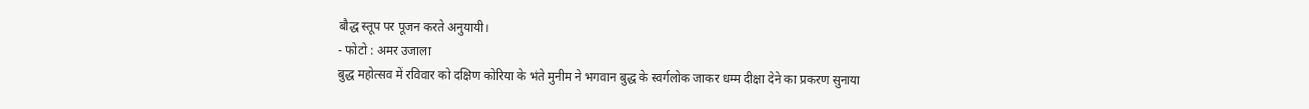बौद्ध स्तूप पर पूजन करते अनुयायी।
- फोटो : अमर उजाला
बुद्ध महोत्सव में रविवार को दक्षिण कोरिया के भंते मुनीम ने भगवान बुद्ध के स्वर्गलोक जाकर धम्म दीक्षा देने का प्रकरण सुनाया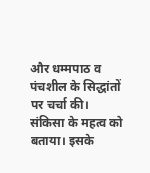और धम्मपाठ व पंचशील के सिद्धांतों पर चर्चा की। संकिसा के महत्व को बताया। इसके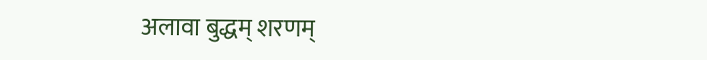अलावा बुद्धम् शरणम्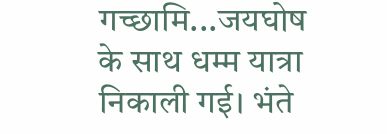गच्छामि...जयघोष के साथ धम्म यात्रा निकाली गई। भंते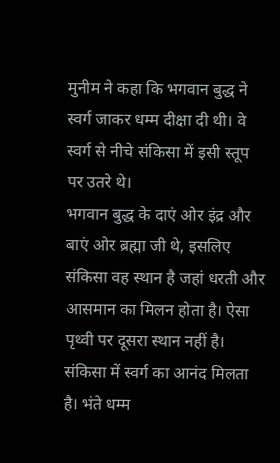मुनीम ने कहा कि भगवान बुद्ध ने स्वर्ग जाकर धम्म दीक्षा दी थी। वे स्वर्ग से नीचे संकिसा में इसी स्तूप पर उतरे थे।
भगवान बुद्ध के दाएं ओर इंद्र और बाएं ओर ब्रह्मा जी थे, इसलिए संकिसा वह स्थान है जहां धरती और आसमान का मिलन होता है। ऐसा पृथ्वी पर दूसरा स्थान नहीं है। संकिसा में स्वर्ग का आनंद मिलता है। भंते धम्म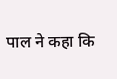पाल ने कहा कि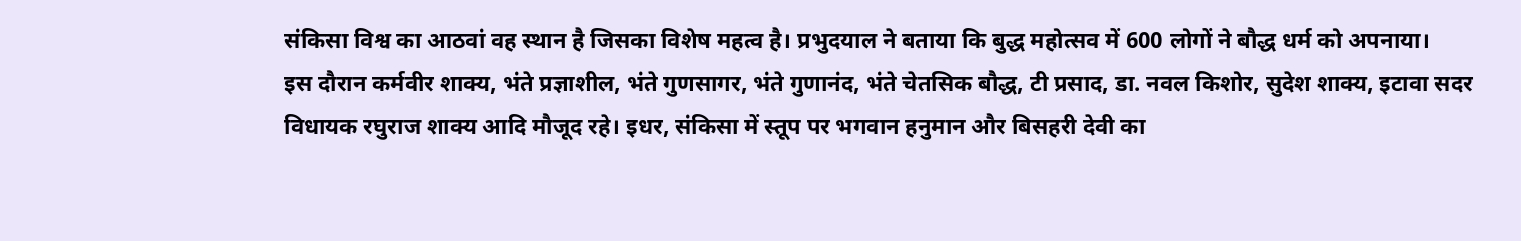संकिसा विश्व का आठवां वह स्थान है जिसका विशेष महत्व है। प्रभुदयाल ने बताया कि बुद्ध महोत्सव में 600 लोगों ने बौद्ध धर्म को अपनाया।
इस दौरान कर्मवीर शाक्य, भंते प्रज्ञाशील, भंते गुणसागर, भंते गुणानंद, भंते चेतसिक बौद्ध, टी प्रसाद, डा. नवल किशोर, सुदेश शाक्य, इटावा सदर विधायक रघुराज शाक्य आदि मौजूद रहे। इधर, संकिसा में स्तूप पर भगवान हनुमान और बिसहरी देवी का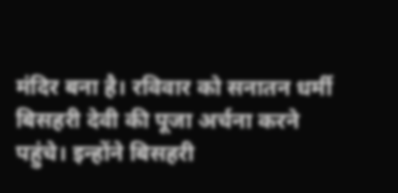मंदिर बना है। रविवार को सनातन धर्मी बिसहरी देवी की पूजा अर्चना करने पहुंचे। इन्होंने बिसहरी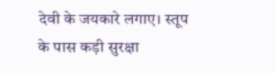देवी के जयकारे लगाए। स्तूप के पास कड़ी सुरक्षा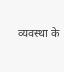व्यवस्था के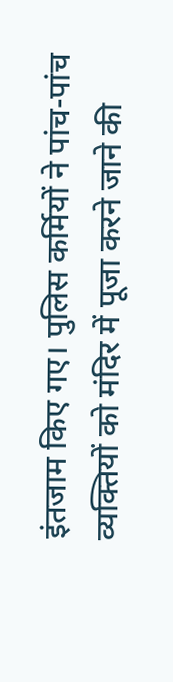इंतजाम किए गए। पुलिस कर्मियों ने पांच-पांच व्यक्तियों को मंदिर में पूजा करने जाने की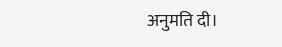अनुमति दी।